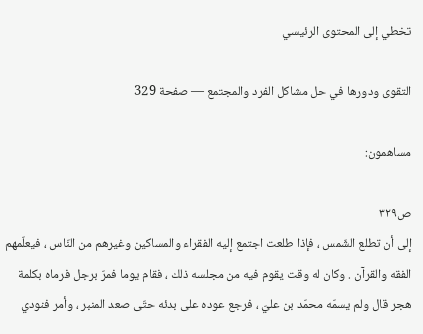تخطي إلى المحتوى الرئيسي

التقوى ودورها في حل مشاكل الفرد والمجتمع — صفحة 329

مساهمون:

ص٣٢٩
إلى أن تطلع الشّمس ، فإذا طلعت اجتمع إليه الفقراء والمساكين وغيرهم من النّاس ، فيعلّمهم الفقه والقرآن . وكان له وقت يقوم فيه من مجلسه ذلك ، فقام يوما فمرّ برجل فرماه بكلمة هجر قال ولم يسمّه محمّد بن عليّ ، فرجع عوده على بدئه حتّى صعد المنبر ، وأمر فنودي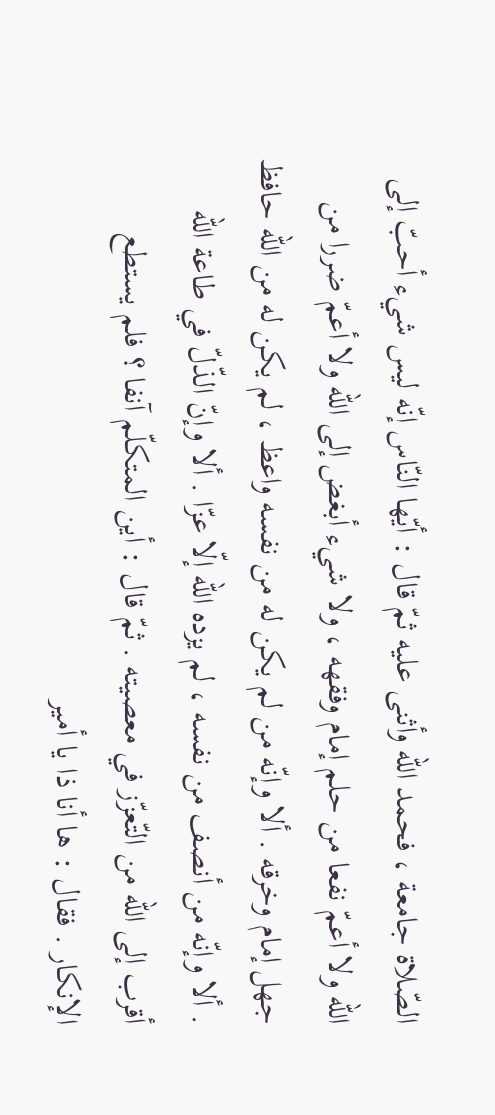الصّلاة جامعة ، فحمد اللّه وأثنى عليه ثمّ قال : أيّها النّاس إنّه ليس شيء أحبّ إلى اللّه ولا أعمّ نفعا من حلم إمام وفقهه ، ولا شيء أبغض إلى اللّه ولا أعمّ ضررا من جهل إمام وخرقه . ألا وإنّه من لم يكن له من نفسه واعظ ، لم يكن له من اللّه حافظ . ألا وإنّه من أنصف من نفسه ، لم يزده اللّه إلّا عزّا . ألا وإنّ الذّلّ في طاعة اللّه أقرب إلى اللّه من التّعزّز في معصيته . ثمّ قال : أين المتكلّم آنفا ؟ فلم يستطع الإنكار . فقال : ها أنا ذا يا أمير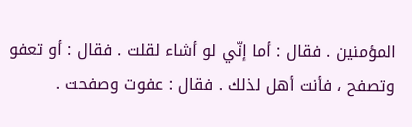المؤمنين . فقال : أما إنّي لو أشاء لقلت . فقال : أو تعفو وتصفح ، فأنت أهل لذلك . فقال : عفوت وصفحت .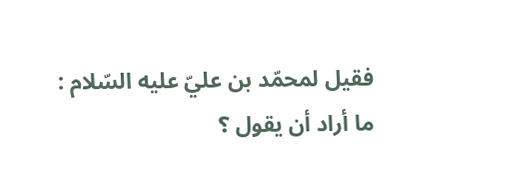فقيل لمحمّد بن عليّ عليه السّلام : ما أراد أن يقول ؟